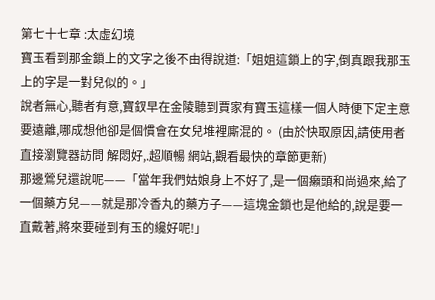第七十七章 :太虛幻境
寶玉看到那金鎖上的文字之後不由得說道:「姐姐這鎖上的字,倒真跟我那玉上的字是一對兒似的。」
說者無心,聽者有意,寶釵早在金陵聽到賈家有寶玉這樣一個人時便下定主意要遠離,哪成想他卻是個慣會在女兒堆裡廝混的。 (由於快取原因,請使用者直接瀏覽器訪問 解悶好,.超順暢 網站,觀看最快的章節更新)
那邊鶯兒還說呢——「當年我們姑娘身上不好了,是一個癩頭和尚過來,給了一個藥方兒——就是那冷香丸的藥方子——這塊金鎖也是他給的,說是要一直戴著,將來要碰到有玉的纔好呢!」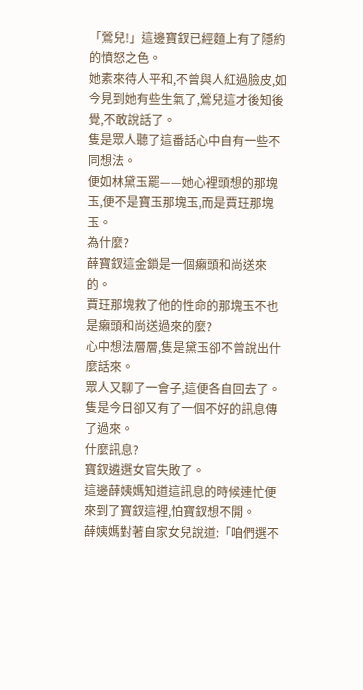「鶯兒!」這邊寶釵已經麵上有了隱約的憤怒之色。
她素來待人平和,不曾與人紅過臉皮,如今見到她有些生氣了,鶯兒這才後知後覺,不敢說話了。
隻是眾人聽了這番話心中自有一些不同想法。
便如林黛玉罷——她心裡頭想的那塊玉,便不是寶玉那塊玉,而是賈玨那塊玉。
為什麼?
薛寶釵這金鎖是一個癩頭和尚送來的。
賈玨那塊救了他的性命的那塊玉不也是癩頭和尚送過來的麼?
心中想法層層,隻是黛玉卻不曾說出什麼話來。
眾人又聊了一會子,這便各自回去了。
隻是今日卻又有了一個不好的訊息傳了過來。
什麼訊息?
寶釵遴選女官失敗了。
這邊薛姨媽知道這訊息的時候連忙便來到了寶釵這裡,怕寶釵想不開。
薛姨媽對著自家女兒說道:「咱們選不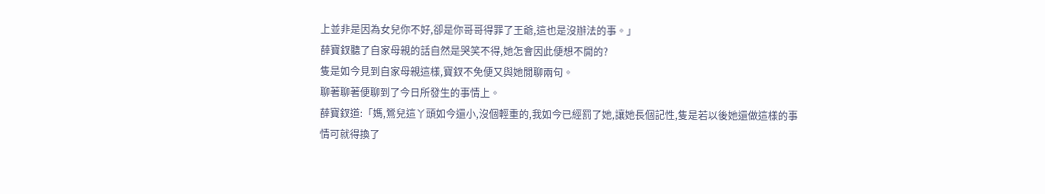上並非是因為女兒你不好,卻是你哥哥得罪了王爺,這也是沒辦法的事。」
薛寶釵聽了自家母親的話自然是哭笑不得,她怎會因此便想不開的?
隻是如今見到自家母親這樣,寶釵不免便又與她閒聊兩句。
聊著聊著便聊到了今日所發生的事情上。
薛寶釵道:「媽,鶯兒這丫頭如今還小,沒個輕重的,我如今已經罰了她,讓她長個記性,隻是若以後她還做這樣的事情可就得換了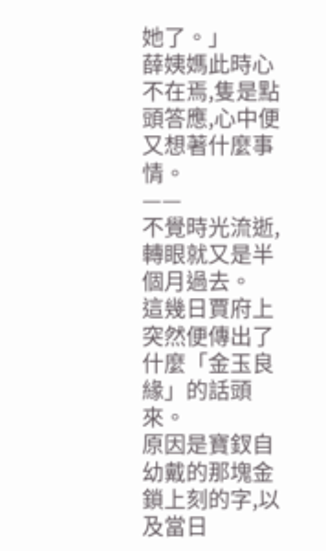她了。」
薛姨媽此時心不在焉,隻是點頭答應,心中便又想著什麼事情。
——
不覺時光流逝,轉眼就又是半個月過去。
這幾日賈府上突然便傳出了什麼「金玉良緣」的話頭來。
原因是寶釵自幼戴的那塊金鎖上刻的字,以及當日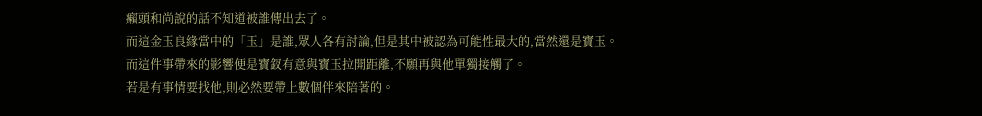癩頭和尚說的話不知道被誰傳出去了。
而這金玉良緣當中的「玉」是誰,眾人各有討論,但是其中被認為可能性最大的,當然還是寶玉。
而這件事帶來的影響便是寶釵有意與寶玉拉開距離,不願再與他單獨接觸了。
若是有事情要找他,則必然要帶上數個伴來陪著的。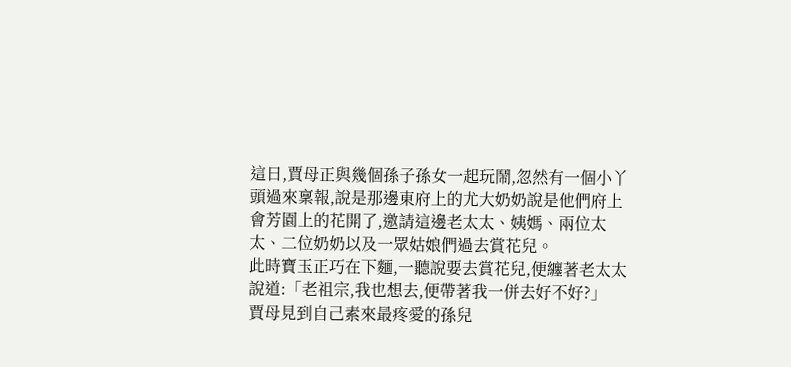這日,賈母正與幾個孫子孫女一起玩鬧,忽然有一個小丫頭過來稟報,說是那邊東府上的尤大奶奶說是他們府上會芳園上的花開了,邀請這邊老太太、姨媽、兩位太太、二位奶奶以及一眾姑娘們過去賞花兒。
此時寶玉正巧在下麵,一聽說要去賞花兒,便纏著老太太說道:「老祖宗,我也想去,便帶著我一併去好不好?」
賈母見到自己素來最疼愛的孫兒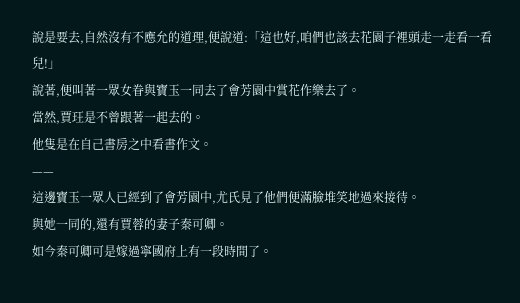說是要去,自然沒有不應允的道理,便說道:「這也好,咱們也該去花園子裡頭走一走看一看兒!」
說著,便叫著一眾女眷與寶玉一同去了會芳園中賞花作樂去了。
當然,賈玨是不曾跟著一起去的。
他隻是在自己書房之中看書作文。
——
這邊寶玉一眾人已經到了會芳園中,尤氏見了他們便滿臉堆笑地過來接待。
與她一同的,還有賈蓉的妻子秦可卿。
如今秦可卿可是嫁過寧國府上有一段時間了。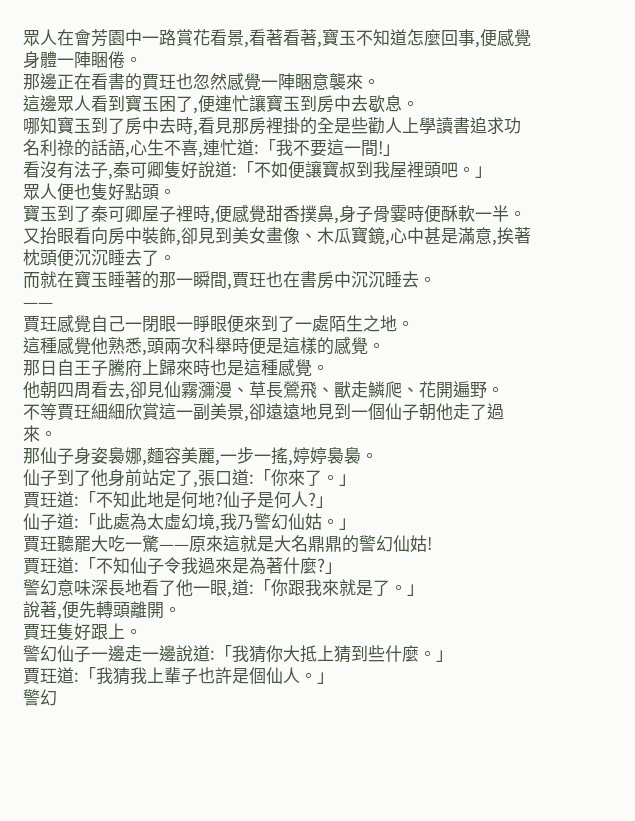眾人在會芳園中一路賞花看景,看著看著,寶玉不知道怎麼回事,便感覺身體一陣睏倦。
那邊正在看書的賈玨也忽然感覺一陣睏意襲來。
這邊眾人看到寶玉困了,便連忙讓寶玉到房中去歇息。
哪知寶玉到了房中去時,看見那房裡掛的全是些勸人上學讀書追求功名利祿的話語,心生不喜,連忙道:「我不要這一間!」
看沒有法子,秦可卿隻好說道:「不如便讓寶叔到我屋裡頭吧。」
眾人便也隻好點頭。
寶玉到了秦可卿屋子裡時,便感覺甜香撲鼻,身子骨霎時便酥軟一半。
又抬眼看向房中裝飾,卻見到美女畫像、木瓜寶鏡,心中甚是滿意,挨著枕頭便沉沉睡去了。
而就在寶玉睡著的那一瞬間,賈玨也在書房中沉沉睡去。
——
賈玨感覺自己一閉眼一睜眼便來到了一處陌生之地。
這種感覺他熟悉,頭兩次科舉時便是這樣的感覺。
那日自王子騰府上歸來時也是這種感覺。
他朝四周看去,卻見仙霧瀰漫、草長鶯飛、獸走鱗爬、花開遍野。
不等賈玨細細欣賞這一副美景,卻遠遠地見到一個仙子朝他走了過來。
那仙子身姿裊娜,麵容美麗,一步一搖,婷婷裊裊。
仙子到了他身前站定了,張口道:「你來了。」
賈玨道:「不知此地是何地?仙子是何人?」
仙子道:「此處為太虛幻境,我乃警幻仙姑。」
賈玨聽罷大吃一驚——原來這就是大名鼎鼎的警幻仙姑!
賈玨道:「不知仙子令我過來是為著什麼?」
警幻意味深長地看了他一眼,道:「你跟我來就是了。」
說著,便先轉頭離開。
賈玨隻好跟上。
警幻仙子一邊走一邊說道:「我猜你大抵上猜到些什麼。」
賈玨道:「我猜我上輩子也許是個仙人。」
警幻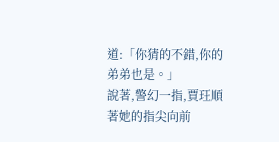道:「你猜的不錯,你的弟弟也是。」
說著,警幻一指,賈玨順著她的指尖向前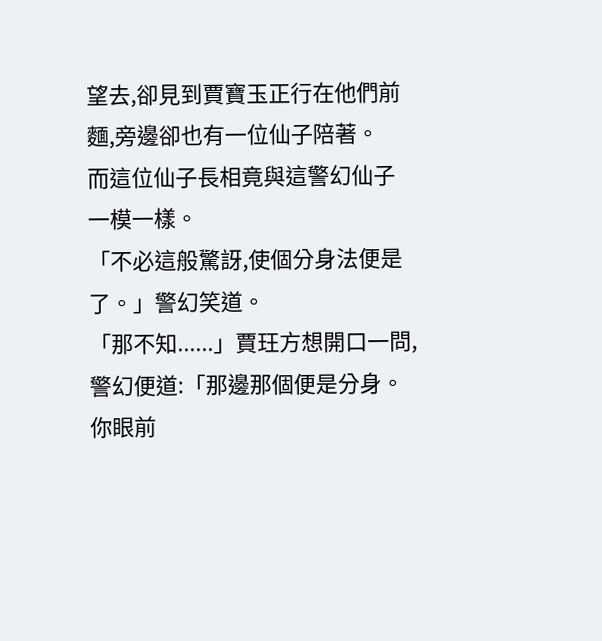望去,卻見到賈寶玉正行在他們前麵,旁邊卻也有一位仙子陪著。
而這位仙子長相竟與這警幻仙子一模一樣。
「不必這般驚訝,使個分身法便是了。」警幻笑道。
「那不知......」賈玨方想開口一問,警幻便道:「那邊那個便是分身。你眼前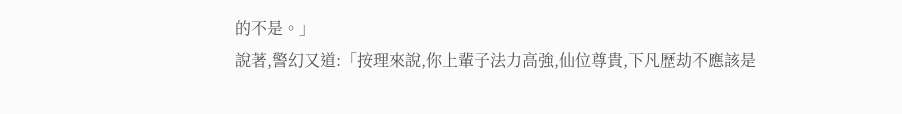的不是。」
說著,警幻又道:「按理來說,你上輩子法力高強,仙位尊貴,下凡歷劫不應該是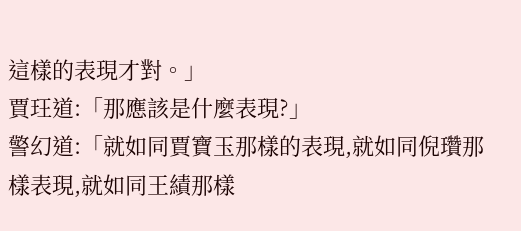這樣的表現才對。」
賈玨道:「那應該是什麼表現?」
警幻道:「就如同賈寶玉那樣的表現,就如同倪瓚那樣表現,就如同王績那樣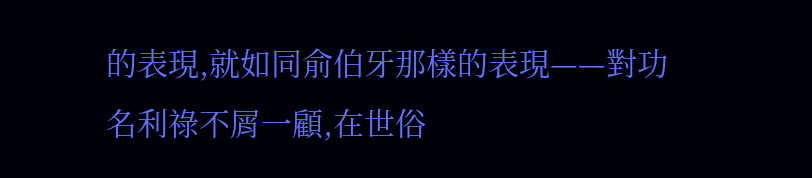的表現,就如同俞伯牙那樣的表現——對功名利祿不屑一顧,在世俗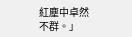紅塵中卓然不群。」